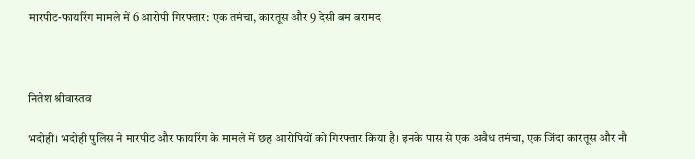मारपीट-फायरिंग मामले में 6 आरोपी गिरफ्तार: एक तमंचा, कारतूस और 9 देसी बम बरामद



नितेश श्रीवास्तव

भदोही। भदोही पुलिस ने मारपीट और फायरिंग के मामले में छह आरोपियों को गिरफ्तार किया है। इनके पास से एक अवैध तमंचा, एक जिंदा कारतूस और नौ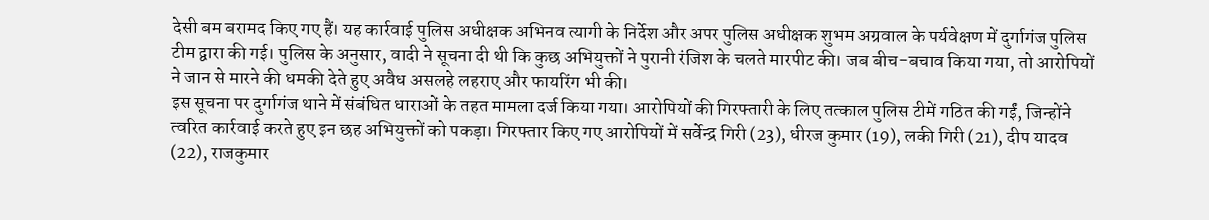देसी बम बरामद किए गए हैं। यह कार्रवाई पुलिस अधीक्षक अभिनव त्यागी के निर्देश और अपर पुलिस अधीक्षक शुभम अग्रवाल के पर्यवेक्षण में दुर्गागंज पुलिस टीम द्वारा की गई। पुलिस के अनुसार, वादी ने सूचना दी थी कि कुछ अभियुक्तों ने पुरानी रंजिश के चलते मारपीट की। जब बीच-बचाव किया गया, तो आरोपियों ने जान से मारने की धमकी देते हुए अवैध असलहे लहराए और फायरिंग भी की।
इस सूचना पर दुर्गागंज थाने में संबंधित धाराओं के तहत मामला दर्ज किया गया। आरोपियों की गिरफ्तारी के लिए तत्काल पुलिस टीमें गठित की गईं, जिन्होंने त्वरित कार्रवाई करते हुए इन छह अभियुक्तों को पकड़ा। गिरफ्तार किए गए आरोपियों में सर्वेन्द्र गिरी (23), धीरज कुमार (19), लकी गिरी (21), दीप यादव (22), राजकुमार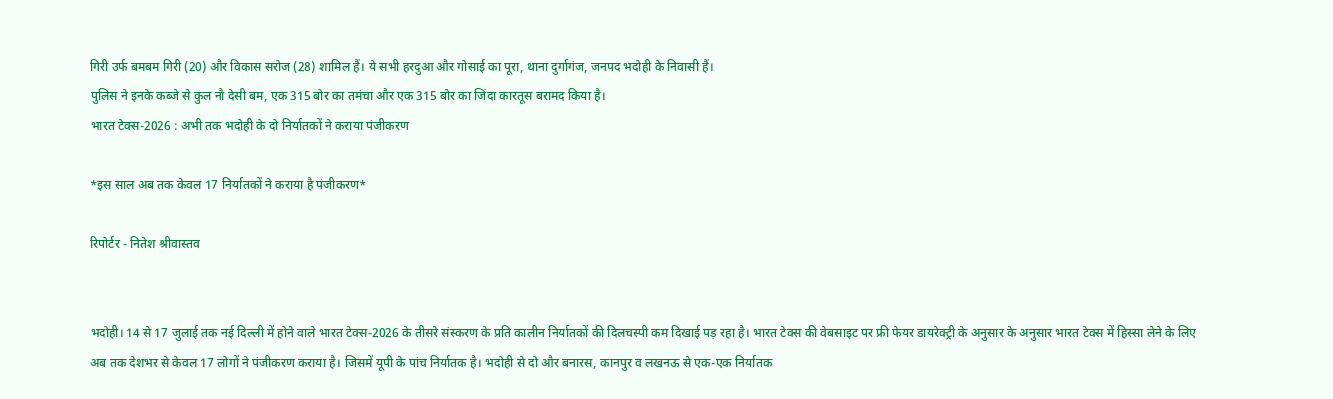गिरी उर्फ बमबम गिरी (20) और विकास सरोज (28) शामिल हैं। ये सभी हरदुआ और गोसाई का पूरा, थाना दुर्गागंज, जनपद भदोही के निवासी हैं।
पुलिस ने इनके कब्जे से कुल नौ देसी बम, एक 315 बोर का तमंचा और एक 315 बोर का जिंदा कारतूस बरामद किया है।
भारत टेक्स-2026 : अभी तक भदोही के दो निर्यातकों ने कराया पंजीकरण

*इस साल अब तक केवल 17 निर्यातकों ने कराया है पंजीकरण*

रिपोर्टर - नितेश श्रीवास्तव


भदोही। 14 से 17 जुलाई तक नई दिल्ली में होने वाले भारत टेक्स-2026 के तीसरे संस्करण के प्रति कालीन निर्यातकों की दिलचस्पी कम दिखाई पड़ रहा है। भारत टेक्स की वेबसाइट पर फ्री फेयर डायरेक्ट्री के अनुसार के अनुसार भारत टेक्स में हिस्सा लेने के लिए अब तक देशभर से केवल 17 लोगों ने पंजीकरण कराया है। जिसमें यूपी के पांच निर्यातक है। भदोही से दो और बनारस, कानपुर व लखनऊ से एक-एक निर्यातक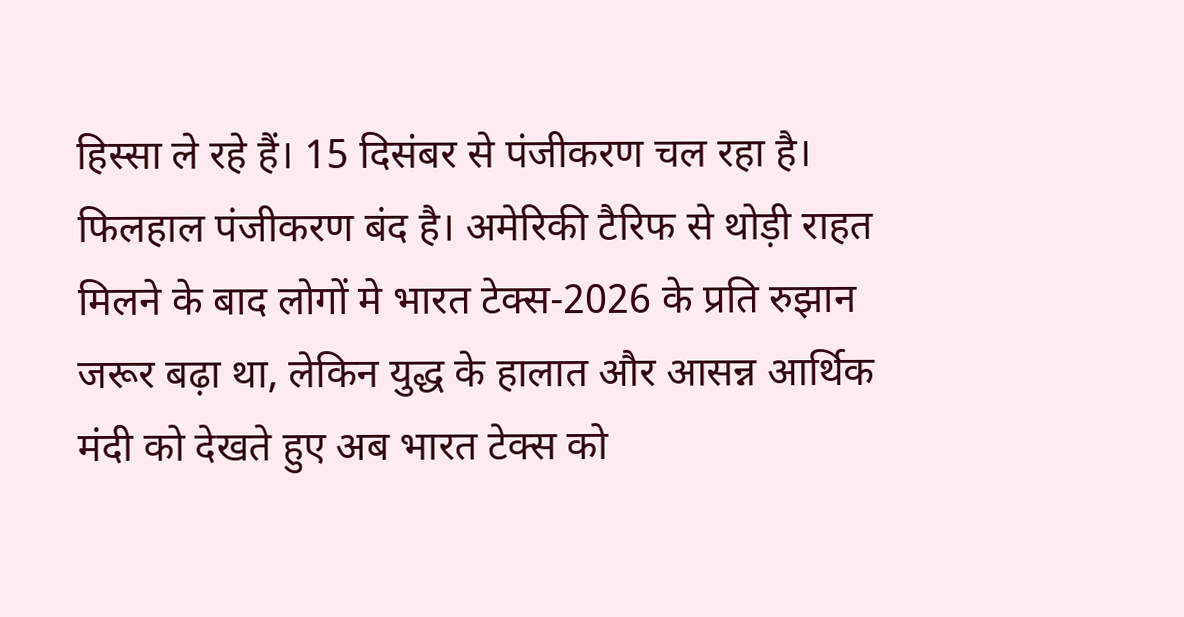हिस्सा ले रहे हैं। 15 दिसंबर से पंजीकरण चल रहा है। फिलहाल पंजीकरण बंद है। अमेरिकी टैरिफ से थोड़ी राहत मिलने के बाद लोगों मे भारत टेक्स-2026 के प्रति रुझान जरूर बढ़ा था, लेकिन युद्ध के हालात और आसन्न आर्थिक मंदी को देखते हुए अब भारत टेक्स को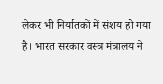लेकर भी निर्यातकों में संशय हो गया है। भारत सरकार वस्त्र मंत्रालय ने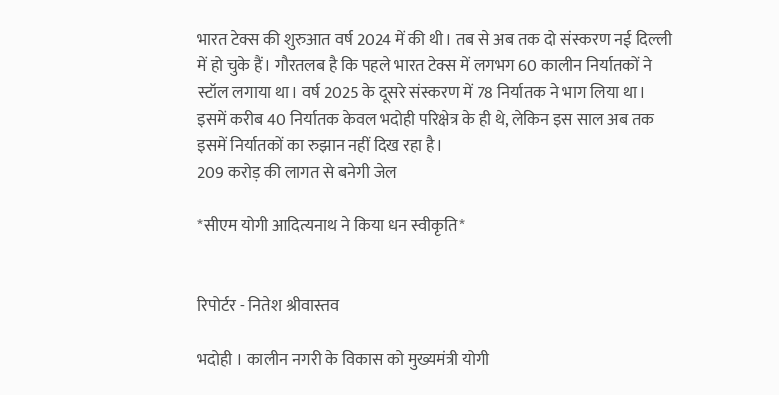भारत टेक्स की शुरुआत वर्ष 2024 में की थी। तब से अब तक दो संस्करण नई दिल्ली में हो चुके हैं। गौरतलब है कि पहले भारत टेक्स में लगभग 60 कालीन निर्यातकों ने स्टॉल लगाया था। वर्ष 2025 के दूसरे संस्करण में 78 निर्यातक ने भाग लिया था। इसमें करीब 40 निर्यातक केवल भदोही परिक्षेत्र के ही थे, लेकिन इस साल अब तक इसमें निर्यातकों का रुझान नहीं दिख रहा है।
209 करोड़ की लागत से बनेगी जेल

*सीएम योगी आदित्यनाथ ने किया धन स्वीकृति*


रिपोर्टर - नितेश श्रीवास्तव

भदोही । कालीन नगरी के विकास को मुख्यमंत्री योगी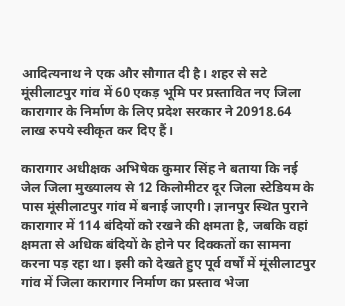आदित्यनाथ ने एक और सौगात दी है। शहर से सटे मूंसीलाटपुर गांव में 60 एकड़ भूमि पर प्रस्तावित नए जिला कारागार के निर्माण के लिए प्रदेश सरकार ने 20918.64 लाख रुपये स्वीकृत कर दिए हैं।

कारागार अधीक्षक अभिषेक कुमार सिंह ने बताया कि नई जेल जिला मुख्यालय से 12 किलोमीटर दूर जिला स्टेडियम के पास मूंसीलाटपुर गांव में बनाई जाएगी। ज्ञानपुर स्थित पुराने कारागार में 114 बंदियों को रखने की क्षमता है, जबकि वहां क्षमता से अधिक बंदियों के होने पर दिक्कतों का सामना करना पड़ रहा था। इसी को देखते हुए पूर्व वर्षों में मूंसीलाटपुर गांव में जिला कारागार निर्माण का प्रस्ताव भेजा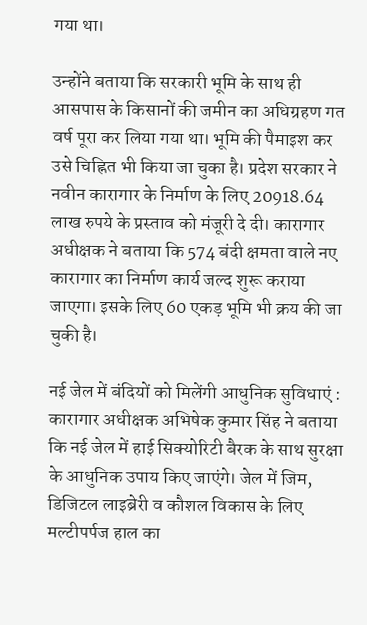गया था।

उन्होंने बताया कि सरकारी भूमि के साथ ही आसपास के किसानों की जमीन का अधिग्रहण गत वर्ष पूरा कर लिया गया था। भूमि की पैमाइश कर उसे चिह्नित भी किया जा चुका है। प्रदेश सरकार ने नवीन कारागार के निर्माण के लिए 20918.64 लाख रुपये के प्रस्ताव को मंजूरी दे दी। कारागार अधीक्षक ने बताया कि 574 बंदी क्षमता वाले नए कारागार का निर्माण कार्य जल्द शुरू कराया जाएगा। इसके लिए 60 एकड़ भूमि भी क्रय की जा चुकी है।

नई जेल में बंदियों को मिलेंगी आधुनिक सुविधाएं : कारागार अधीक्षक अभिषेक कुमार सिंह ने बताया कि नई जेल में हाई सिक्योरिटी बैरक के साथ सुरक्षा के आधुनिक उपाय किए जाएंगे। जेल में जिम, डिजिटल लाइब्रेरी व कौशल विकास के लिए मल्टीपर्पज हाल का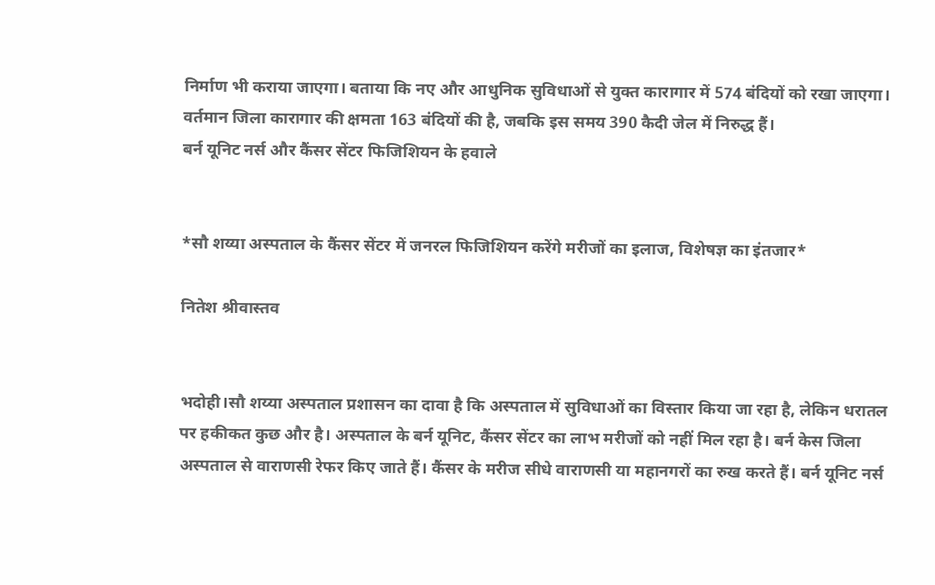निर्माण भी कराया जाएगा। बताया कि नए और आधुनिक सुविधाओं से युक्त कारागार में 574 बंदियों को रखा जाएगा। वर्तमान जिला कारागार की क्षमता 163 बंदियों की है, जबकि इस समय 390 कैदी जेल में निरुद्ध हैं।
बर्न यूनिट नर्स और कैंसर सेंटर फिजिशियन के हवाले


*सौ शय्या अस्पताल के कैंसर सेंटर में जनरल फिजिशियन करेंगे मरीजों का इलाज, विशेषज्ञ का इंतजार*

नितेश श्रीवास्तव


भदोही।सौ शय्या अस्पताल प्रशासन का दावा है कि अस्पताल में सुविधाओं का विस्तार किया जा रहा है, लेकिन धरातल पर हकीकत कुछ और है। अस्पताल के बर्न यूनिट, कैंसर सेंटर का लाभ मरीजों को नहीं मिल रहा है। बर्न केस जिला अस्पताल से वाराणसी रेफर किए जाते हैं। कैंसर के मरीज सीधे वाराणसी या महानगरों का रुख करते हैं। बर्न यूनिट नर्स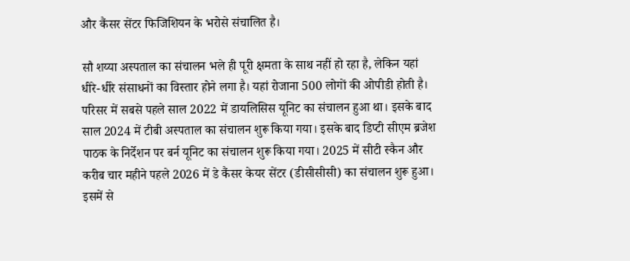और कैंसर सेंटर फिजिशियन के भरोसे संचालित है।

सौ शय्या अस्पताल का संचालन भले ही पूरी क्षमता के साथ नहीं हो रहा है, लेकिन यहां धीरे-धीरे संसाधनों का विस्तार होने लगा है। यहां रोजाना 500 लोगों की ओपीडी होती है। परिसर में सबसे पहले साल 2022 में डायलिसिस यूनिट का संचालन हुआ था। इसके बाद साल 2024 में टीबी अस्पताल का संचालन शुरू किया गया। इसके बाद डिप्टी सीएम ब्रजेश पाठक के निर्देशन पर बर्न यूनिट का संचालन शुरू किया गया। 2025 में सीटी स्कैन और करीब चार महीने पहले 2026 में डे कैंसर केयर सेंटर (डीसीसीसी) का संचालन शुरू हुआ। इसमें से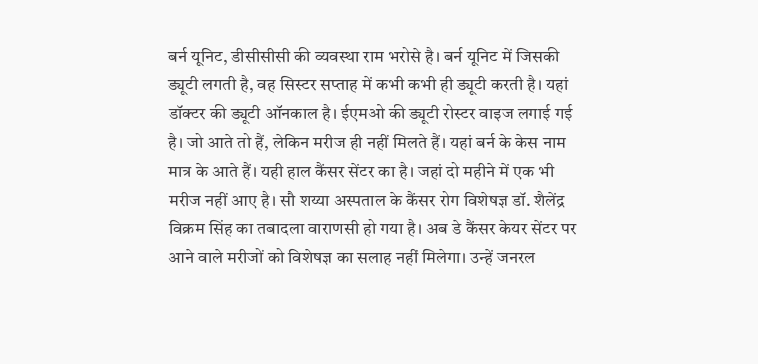बर्न यूनिट, डीसीसीसी की व्यवस्था राम भरोसे है। बर्न यूनिट में जिसकी ड्यूटी लगती है, वह सिस्टर सप्ताह में कभी कभी ही ड्यूटी करती है। यहां डॉक्टर की ड्यूटी ऑनकाल है। ईएमओ की ड्यूटी रोस्टर वाइज लगाई गई है। जो आते तो हैं, लेकिन मरीज ही नहीं मिलते हैं। यहां बर्न के केस नाम मात्र के आते हैं। यही हाल कैंसर सेंटर का है। जहां दो महीने में एक भी मरीज नहीं आए है। सौ शय्या अस्पताल के कैंसर रोग विशेषज्ञ डॉ. शैलेंद्र विक्रम सिंह का तबादला वाराणसी हो गया है। अब डे कैंसर केयर सेंटर पर आने वाले मरीजों को विशेषज्ञ का सलाह नहीं मिलेगा। उन्हें जनरल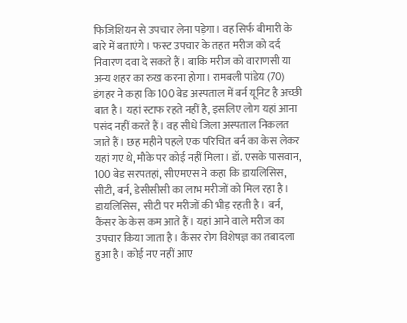फिजिशियन से उपचार लेना पड़ेगा। वह सिर्फ बीमारी के बारे में बताएंगे। फस्ट उपचार के तहत मरीज को दर्द निवारण दवा दे सकते हैं। बाकि मरीज को वाराणसी या अन्य शहर का रुख करना होगा। रामबली पांडेय (70) डंगहर ने कहा कि 100 बेड अस्पताल में बर्न यूनिट है अच्छी बात है। यहां स्टाफ रहते नहीं है, इसलिए लोग यहां आना पसंद नहीं करते हैं। वह सीधे जिला अस्पताल निकलत जाते हैं। छह महीने पहले एक परिचित बर्न का केस लेकर यहां गए थे, मौके पर कोई नहीं मिला। डॉ. एसके पासवान, 100 बेड सरपतहां, सीएमएस ने कहा कि डायलिसिस, सीटी, बर्न, डेसीसीसी का लाभ मरीजों को मिल रहा है। डायलिसिस, सीटी पर मरीजों की भीड़ रहती है। बर्न, कैंसर के केस कम आते हैं। यहां आने वाले मरीज का उपचार किया जाता है। कैंसर रोग विशेषज्ञ का तबादला हुआ है। कोई नए नहीं आए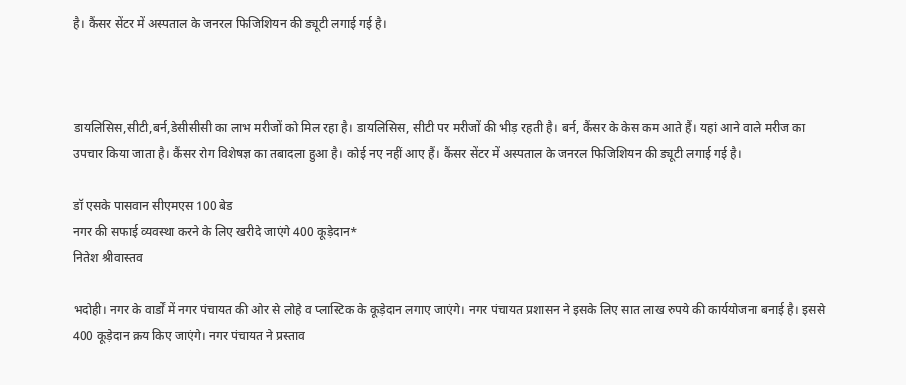है। कैंसर सेंटर में अस्पताल के जनरल फिजिशियन की ड्यूटी लगाई गई है।



डायलिसिस,सीटी,बर्न,डेसीसीसी का लाभ मरीजों को मिल रहा है। डायलिसिस, सीटी पर मरीजों की भीड़ रहती है। बर्न, कैंसर के केस कम आते हैं। यहां आने वाले मरीज का उपचार किया जाता है। कैंसर रोग विशेषज्ञ का तबादला हुआ है। कोई न‌ए नहीं आए हैं। कैंसर सेंटर में अस्पताल के जनरल फिजिशियन की ड्यूटी लगाई गई है।

डॉ एसके पासवान सीएम‌एस 100 बेड
नगर की सफाई व्यवस्था करने के लिए खरीदे जाएंगे 400 कूड़ेदान*
नितेश श्रीवास्तव

भदोही। नगर के वार्डों में नगर पंचायत की ओर से लोहे व प्लास्टिक के कूड़ेदान लगाए जाएंगे। नगर पंचायत प्रशासन ने इसके लिए सात लाख रुपये की कार्ययोजना बनाई है। इससे 400 कूड़ेदान क्रय किए जाएंगे। नगर पंचायत ने प्रस्ताव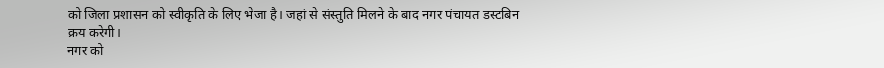को जिला प्रशासन को स्वीकृति के लिए भेजा है। जहां से संस्तुति मिलने के बाद नगर पंचायत डस्टबिन क्रय करेगी।
नगर को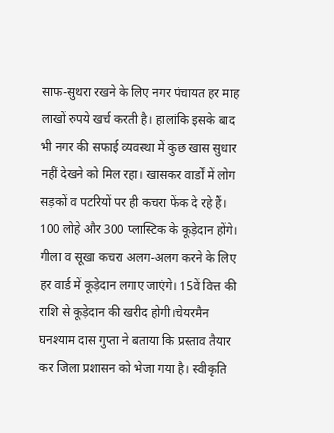साफ-सुथरा रखने के लिए नगर पंचायत हर माह लाखों रुपये खर्च करती है। हालांकि इसके बाद भी नगर की सफाई व्यवस्था में कुछ खास सुधार नहीं देखने को मिल रहा। खासकर वार्डों में लोग सड़कों व पटरियों पर ही कचरा फेंक दे रहे हैं। 100 लोहे और 300 प्लास्टिक के कूड़ेदान होंगे। गीला व सूखा कचरा अलग-अलग करने के लिए हर वार्ड में कूड़ेदान लगाए जाएंगे। 15वें वित्त की राशि से कूड़ेदान की खरीद होगी।चेयरमैन घनश्याम दास गुप्ता ने बताया कि प्रस्ताव तैयार कर जिला प्रशासन को भेजा गया है। स्वीकृति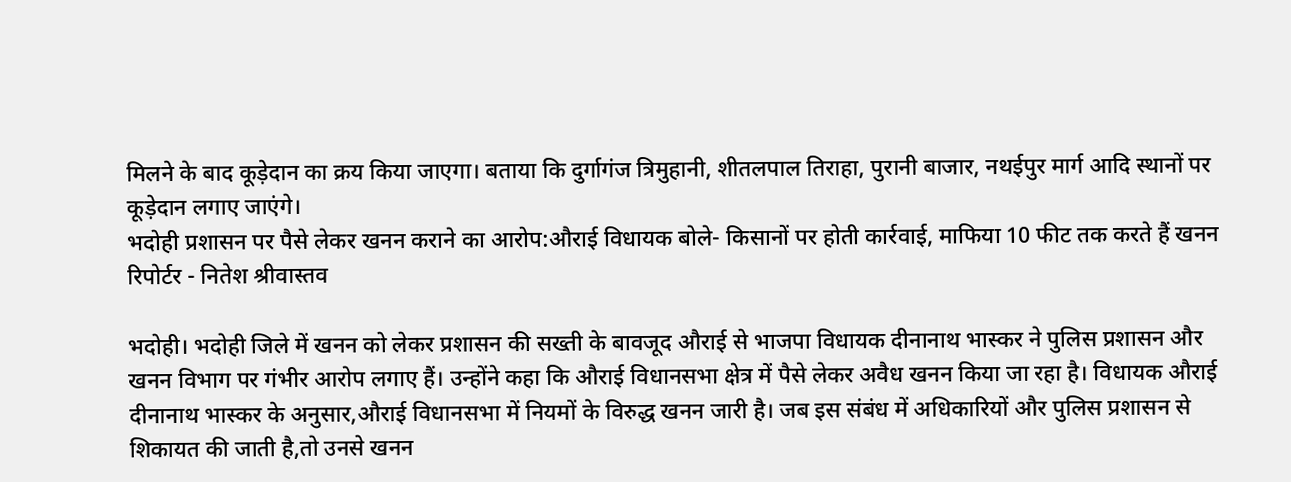मिलने के बाद कूड़ेदान का क्रय किया जाएगा। बताया कि दुर्गागंज त्रिमुहानी, शीतलपाल तिराहा, पुरानी बाजार, नथईपुर मार्ग आदि स्थानों पर कूड़ेदान लगाए जाएंगे।
भदोही प्रशासन पर पैसे लेकर खनन कराने का आरोप:औराई विधायक बोले- किसानों पर होती कार्रवाई, माफिया 10 फीट तक करते हैं खनन
रिपोर्टर - नितेश श्रीवास्तव

भदोही। भदोही जिले में खनन को लेकर प्रशासन की सख्ती के बावजूद औराई से भाजपा विधायक दीनानाथ भास्कर ने पुलिस प्रशासन और खनन विभाग पर गंभीर आरोप लगाए हैं। उन्होंने कहा कि औराई विधानसभा क्षेत्र में पैसे लेकर अवैध खनन किया जा रहा है। विधायक औराई दीनानाथ भास्कर के अनुसार,औराई विधानसभा में नियमों के विरुद्ध खनन जारी है। जब इस संबंध में अधिकारियों और पुलिस प्रशासन से शिकायत की जाती है,तो उनसे खनन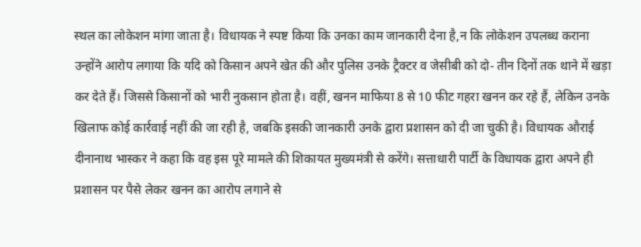स्थल का लोकेशन मांगा जाता है। विधायक ने स्पष्ट किया कि उनका काम जानकारी देना है,न कि लोकेशन उपलब्ध कराना उन्होंने आरोप लगाया कि यदि को किसान अपने खेत की और पुलिस उनके ट्रैक्टर व जेसीबी को दो- तीन दिनों तक थाने में खड़ा कर देते हैं। जिससे किसानों को भारी नुकसान होता है। वहीं, खनन माफिया 8 से 10 फीट गहरा खनन कर रहे हैं, लेकिन उनके खिलाफ कोई कार्रवाई नहीं की जा रही है, जबकि इसकी जानकारी उनके द्वारा प्रशासन को दी जा चुकी है। विधायक औराई दीनानाथ भास्कर ने कहा कि वह इस पूरे मामले की शिकायत मुख्यमंत्री से करेंगे। सत्ताधारी पार्टी के विधायक द्वारा अपने ही प्रशासन पर पैसे लेकर खनन का आरोप लगाने से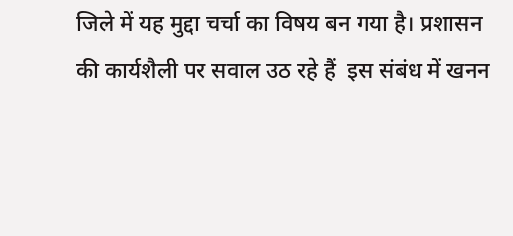जिले में यह मुद्दा चर्चा का विषय बन गया है। प्रशासन की कार्यशैली पर सवाल उठ रहे हैं ‌ इस संबंध में खनन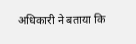अधिकारी ने बताया कि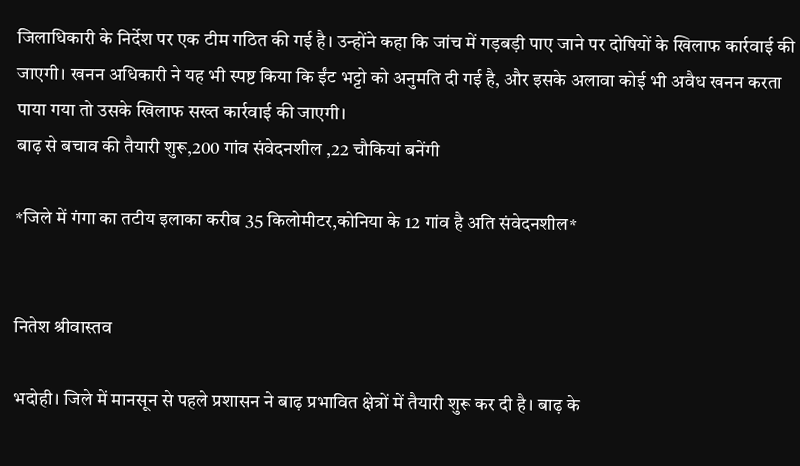जिलाधिकारी के निर्देश पर एक टीम गठित की गई है। उन्होंने कहा कि जांच में गड़बड़ी पाए जाने पर दोषियों के खिलाफ कार्रवाई की जाएगी। खनन अधिकारी ने यह भी स्पष्ट किया कि ईंट भट्टो को अनुमति दी गई है, और इसके अलावा कोई भी अवैध खनन करता पाया गया तो उसके खिलाफ सख्त कार्रवाई की जाएगी।
बाढ़ से बचाव की तैयारी शुरू,200 गांव संवेदनशील ,22 चौकियां बनेंगी

*जिले में गंगा का तटीय इलाका करीब 35 किलोमीटर,कोनिया के 12 गांव है अति संवेदनशील*


नितेश श्रीवास्तव

भदोही। जिले में मानसून से पहले प्रशासन ने बाढ़ प्रभावित क्षेत्रों में तैयारी शुरू कर दी है। बाढ़ के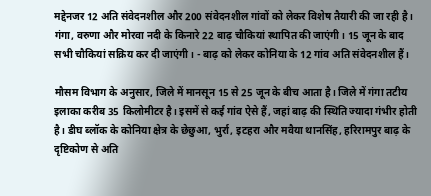मद्देनजर 12 अति संवेदनशील और 200 संवेदनशील गांवों को लेकर विशेष तैयारी की जा रही है। गंगा, वरुणा और मोरवा नदी के किनारे 22 बाढ़ चौकियां स्थापित की जाएंगी। 15 जून के बाद सभी चौकियां सक्रिय कर दी जाएंगी। - बाढ़ को लेकर कोनिया के 12 गांव अति संवेदनशील हैं।

मौसम विभाग के अनुसार, जिले में मानसून 15 से 25 जून के बीच आता है। जिले में गंगा तटीय इलाका करीब 35 किलोमीटर है। इसमें से कई गांव ऐसे हैं, जहां बाढ़ की स्थिति ज्यादा गंभीर होती है। डीघ ब्लॉक के कोनिया क्षेत्र के छेछुआ, भुर्रा, इटहरा और मवैया थानसिंह, हरिरामपुर बाढ़ के दृष्टिकोण से अति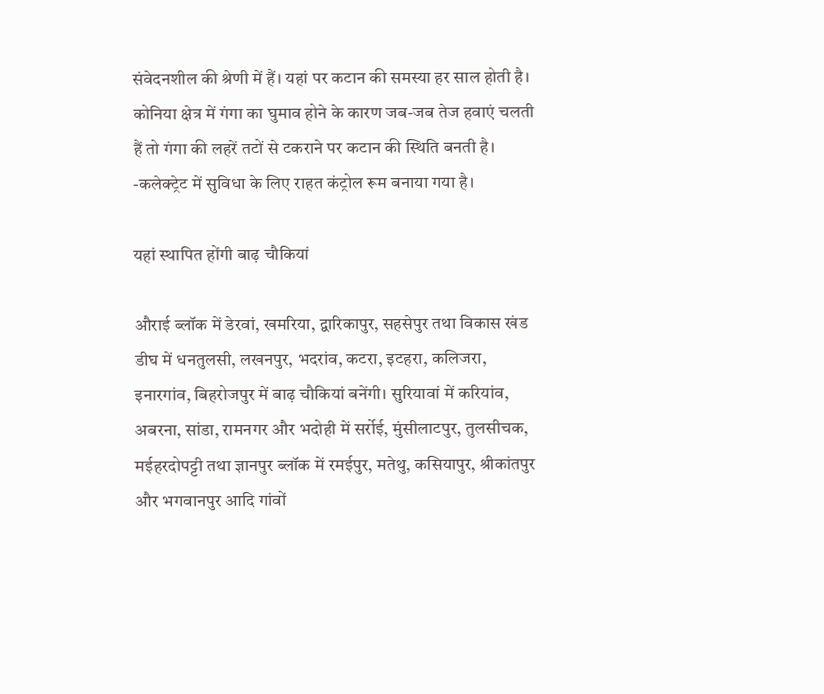संवेदनशील की श्रेणी में हैं। यहां पर कटान की समस्या हर साल होती है। कोनिया क्षेत्र में गंगा का घुमाव होने के कारण जब-जब तेज हवाएं चलती हैं तो गंगा की लहरें तटों से टकराने पर कटान की स्थिति बनती है। -कलेक्ट्रेट में सुविधा के लिए राहत कंट्रोल रूम बनाया गया है।

यहां स्थापित होंगी बाढ़ चौकियां

औराई ब्लॉक में डेरवां, खमरिया, द्वारिकापुर, सहसेपुर तथा विकास खंड डीघ में धनतुलसी, लखनपुर, भदरांव, कटरा, इटहरा, कलिजरा, इनारगांव, बिहरोजपुर में बाढ़ चौकियां बनेंगी। सुरियावां में करियांव, अबरना, सांडा, रामनगर और भदोही में सर्रोई, मुंसीलाटपुर, तुलसीचक, मईहरदोपट्टी तथा ज्ञानपुर ब्लॉक में रमईपुर, मतेथु, कसियापुर, श्रीकांतपुर और भगवानपुर आदि गांवों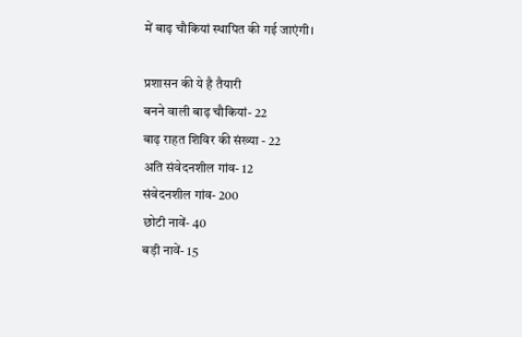में बाढ़ चौकियां स्थापित की गई जाएंगी।

प्रशासन की ये है तैयारी
बनने वाली बाढ़ चौकियां- 22
बाढ़ राहत शिविर की संख्या - 22
अति संवेदनशील गांव- 12
संवेदनशील गांव- 200
छोटी नावें- 40
बड़ी नावें- 15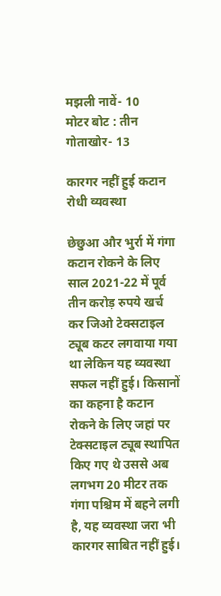मझली नावें- 10
मोटर बोट : तीन
गोताखोर- 13

कारगर नहीं हुई कटान रोधी व्यवस्था

छेछुआ और भुर्रा में गंगा कटान रोकने के लिए साल 2021-22 में पूर्व तीन करोड़ रुपये खर्च कर जिओ टेक्सटाइल ट्यूब कटर लगवाया गया था लेकिन यह व्यवस्था सफल नहीं हुई। किसानों का कहना है कटान रोकने के लिए जहां पर टेक्सटाइल ट्यूब स्थापित किए गए थे उससे अब लगभग 20 मीटर तक गंगा पश्चिम में बहने लगी है, यह व्यवस्था जरा भी कारगर साबित नहीं हुई।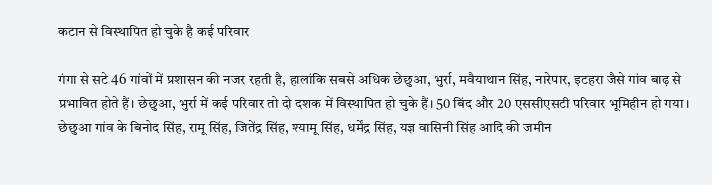कटान से विस्थापित हो चुके है कई परिवार

गंगा से सटे 46 गांवों में प्रशासन की नजर रहती है, हालांकि सबसे अधिक छेछुआ, भुर्रा, मवैयाथान सिंह, नारेपार, इटहरा जैसे गांव बाढ़ से प्रभावित होते हैं। छेछुआ, भुर्रा में कई परिवार तो दो दशक में विस्थापित हो चुके हैं। 50 बिंद और 20 एससीएसटी परिवार भूमिहीन हो गया। छेछुआ गांव के बिनोद सिंह, रामू सिंह, जितेंद्र सिंह, श्यामू सिंह, धर्मेंद्र सिंह, यज्ञ वासिनी सिंह आदि की जमीन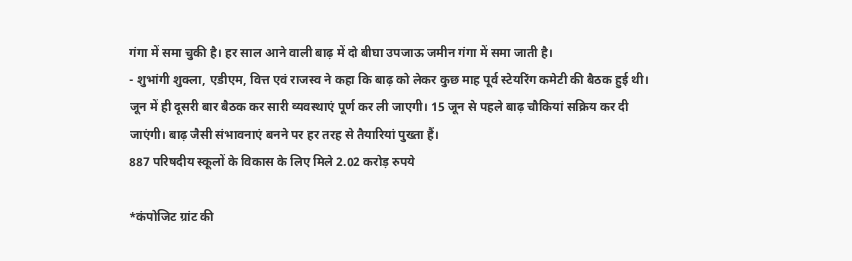गंगा में समा चुकी है। हर साल आने वाली बाढ़ में दो बीघा उपजाऊ जमीन गंगा में समा जाती है।
- शुभांगी शुक्ला, एडीएम, वित्त एवं राजस्व ने कहा कि बाढ़ को लेकर कुछ माह पूर्व स्टेयरिंग कमेटी की बैठक हुई थी। जून में ही दूसरी बार बैठक कर सारी व्यवस्थाएं पूर्ण कर ली जाएगी। 15 जून से पहले बाढ़ चौकियां सक्रिय कर दी जाएंगी। बाढ़ जैसी संभावनाएं बनने पर हर तरह से तैयारियां पुख्ता हैं।
887 परिषदीय स्कूलों के विकास के लिए मिले 2.02 करोड़ रुपये

*कंपोजिट ग्रांट की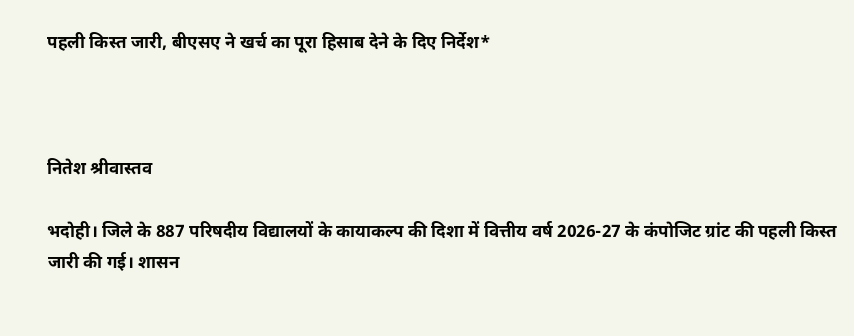पहली किस्त जारी, बीएसए ने खर्च का पूरा हिसाब देने के दिए निर्देश*



नितेश श्रीवास्तव

भदोही। जिले के 887 परिषदीय विद्यालयों के कायाकल्प की दिशा में वित्तीय वर्ष 2026-27 के कंपोजिट ग्रांट की पहली किस्त जारी की गई। शासन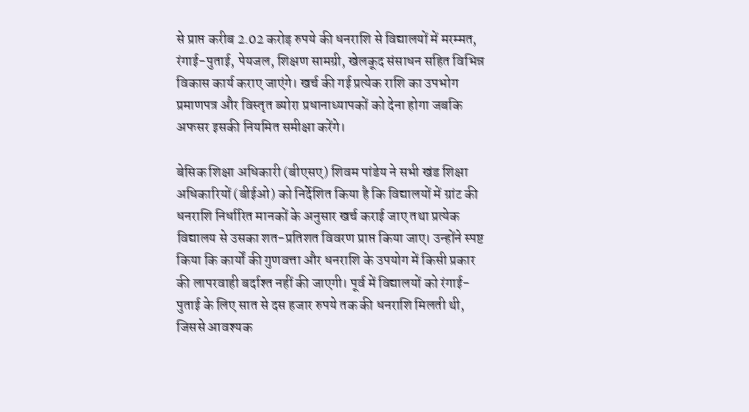से प्राप्त करीब 2.02 करोड़ रुपये की धनराशि से विद्यालयों में मरम्मत, रंगाई-पुताई, पेयजल, शिक्षण सामग्री, खेलकूद संसाधन सहित विभिन्न विकास कार्य कराए जाएंगे। खर्च की गई प्रत्येक राशि का उपभोग प्रमाणपत्र और विस्तृत ब्योरा प्रधानाध्यापकों को देना होगा जबकि अफसर इसकी नियमित समीक्षा करेंगे।

बेसिक शिक्षा अधिकारी (बीएसए) शिवम पांडेय ने सभी खंड शिक्षा अधिकारियों (बीईओ) को निर्देशित किया है कि विद्यालयों में ग्रांट की धनराशि निर्धारित मानकों के अनुसार खर्च कराई जाए तथा प्रत्येक विद्यालय से उसका शत-प्रतिशत विवरण प्राप्त किया जाए। उन्होंने स्पष्ट किया कि कार्यों की गुणवत्ता और धनराशि के उपयोग में किसी प्रकार की लापरवाही बर्दाश्त नहीं की जाएगी। पूर्व में विद्यालयों को रंगाई-पुताई के लिए सात से दस हजार रुपये तक की धनराशि मिलती थी, जिससे आवश्यक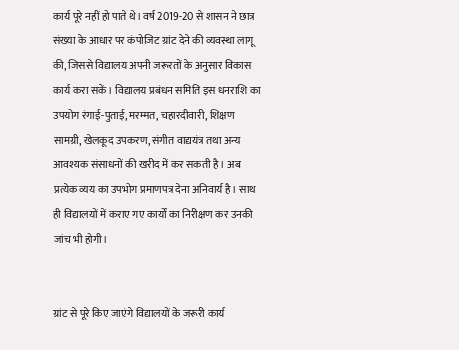कार्य पूरे नहीं हो पाते थे। वर्ष 2019-20 से शासन ने छात्र संख्या के आधार पर कंपोजिट ग्रांट देने की व्यवस्था लागू की, जिससे विद्यालय अपनी जरूरतों के अनुसार विकास कार्य करा सकें। विद्यालय प्रबंधन समिति इस धनराशि का उपयोग रंगाई-पुताई, मरम्मत, चहारदीवारी, शिक्षण सामग्री, खेलकूद उपकरण, संगीत वाद्ययंत्र तथा अन्य आवश्यक संसाधनों की खरीद में कर सकती है। अब प्रत्येक व्यय का उपभोग प्रमाणपत्र देना अनिवार्य है। साथ ही विद्यालयों में कराए गए कार्यों का निरीक्षण कर उनकी जांच भी होगी।


ग्रांट से पूरे किए जाएंगे विद्यालयों के जरूरी कार्य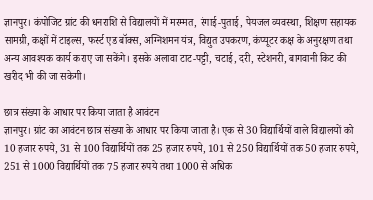ज्ञानपुर। कंपोजिट ग्रांट की धनराशि से विद्यालयों में मरम्मत, रंगाई-पुताई, पेयजल व्यवस्था, शिक्षण सहायक सामग्री, कक्षों में टाइल्स, फर्स्ट एड बॉक्स, अग्निशमन यंत्र, विद्युत उपकरण, कंप्यूटर कक्ष के अनुरक्षण तथा अन्य आवश्यक कार्य कराए जा सकेंगे। इसके अलावा टाट-पट्टी, चटाई, दरी, स्टेशनरी, बागवानी किट की खरीद भी की जा सकेगी।

छात्र संख्या के आधार पर किया जाता है आवंटन
ज्ञानपुर। ग्रांट का आवंटन छात्र संख्या के आधार पर किया जाता है। एक से 30 विद्यार्थियों वाले विद्यालयों को 10 हजार रुपये, 31 से 100 विद्यार्थियों तक 25 हजार रुपये, 101 से 250 विद्यार्थियों तक 50 हजार रुपये, 251 से 1000 विद्यार्थियों तक 75 हजार रुपये तथा 1000 से अधिक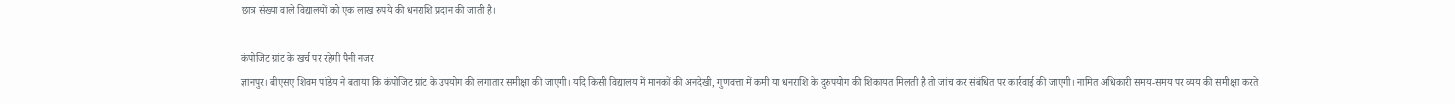छात्र संख्या वाले विद्यालयों को एक लाख रुपये की धनराशि प्रदान की जाती है।

कंपोजिट ग्रांट के खर्च पर रहेगी पैनी नजर
ज्ञानपुर। बीएसए शिवम पांडेय ने बताया कि कंपोजिट ग्रांट के उपयोग की लगातार समीक्षा की जाएगी। यदि किसी विद्यालय में मानकों की अनदेखी, गुणवत्ता में कमी या धनराशि के दुरुपयोग की शिकायत मिलती है तो जांच कर संबंधित पर कार्रवाई की जाएगी। नामित अधिकारी समय-समय पर व्यय की समीक्षा करते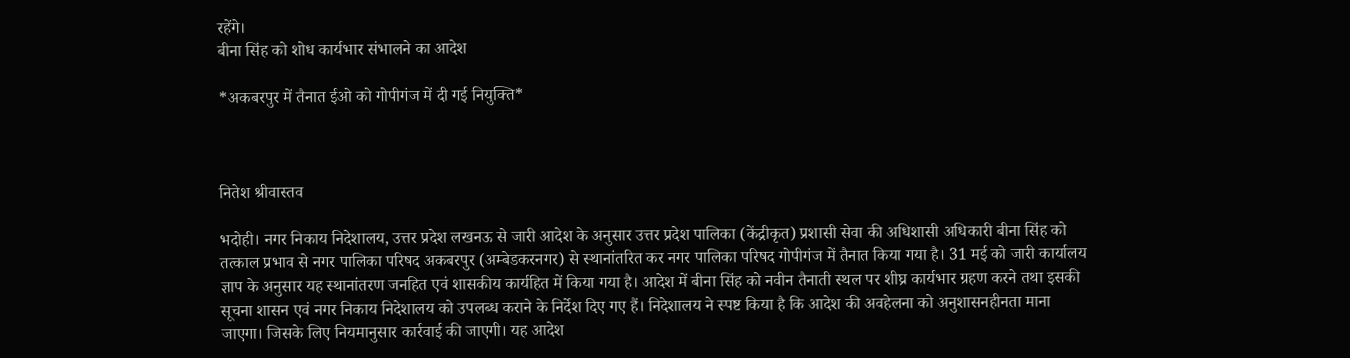रहेंगे।
बीना सिंह को शोध कार्यभार संभालने का आदेश

*अकबरपुर में तैनात ईओ को गोपीगंज में दी गई नियुक्ति*



नितेश श्रीवास्तव

भदोही। नगर निकाय निदेशालय, उत्तर प्रदेश लखनऊ से जारी आदेश के अनुसार उत्तर प्रदेश पालिका (केंद्रीकृत) प्रशासी सेवा की अधिशासी अधिकारी बीना सिंह को तत्काल प्रभाव से नगर पालिका परिषद अकबरपुर (अम्बेडकरनगर) से स्थानांतरित कर नगर पालिका परिषद गोपीगंज में तैनात किया गया है। 31 मई को जारी कार्यालय ज्ञाप के अनुसार यह स्थानांतरण जनहित एवं शासकीय कार्यहित में किया गया है। आदेश में बीना सिंह को नवीन तैनाती स्थल पर शीघ्र कार्यभार ग्रहण करने तथा इसकी सूचना शासन एवं नगर निकाय निदेशालय को उपलब्ध कराने के निर्देश दिए गए हैं। निदेशालय ने स्पष्ट किया है कि आदेश की अवहेलना को अनुशासनहीनता माना जाएगा। जिसके लिए नियमानुसार कार्रवाई की जाएगी। यह आदेश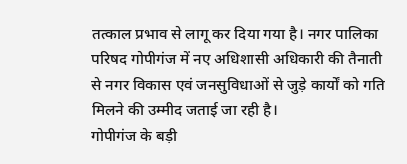तत्काल प्रभाव से लागू कर दिया गया है। नगर पालिका परिषद गोपीगंज में नए अधिशासी अधिकारी की तैनाती से नगर विकास एवं जनसुविधाओं से जुड़े कार्यों को गति मिलने की उम्मीद जताई जा रही है।
गोपीगंज के बड़ी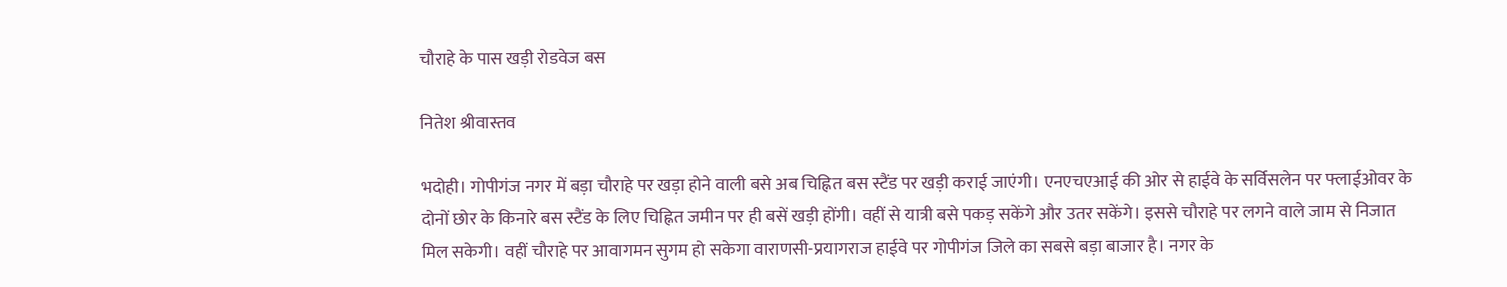चौराहे के पास खड़ी रोडवेज बस

नितेश श्रीवास्तव

भदोही। गोपीगंज नगर में बड़ा चौराहे पर खड़ा होने वाली बसे अब चिह्नित बस स्टैंड पर खड़ी कराई जाएंगी। एनएचएआई की ओर से हाईवे के सर्विसलेन पर फ्लाईओवर के दोनों छोर के किनारे बस स्टैंड के लिए चिह्नित जमीन पर ही बसें खड़ी होंगी। वहीं से यात्री बसे पकड़ सकेंगे और उतर सकेंगे। इससे चौराहे पर लगने वाले जाम से निजात मिल सकेगी। वहीं चौराहे पर आवागमन सुगम हो सकेगा वाराणसी-प्रयागराज हाईवे पर गोपीगंज जिले का सबसे बड़ा बाजार है। नगर के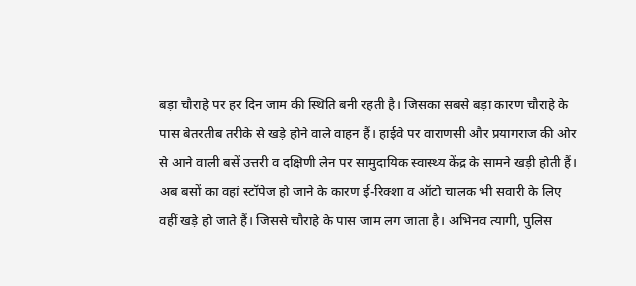बड़ा चौराहे पर हर दिन जाम की स्थिति बनी रहती है। जिसका सबसे बड़ा कारण चौराहे के पास बेतरतीब तरीके से खड़े होने वाले वाहन हैं। हाईवे पर वाराणसी और प्रयागराज की ओर से आने वाली बसें उत्तरी व दक्षिणी लेन पर सामुदायिक स्वास्थ्य केंद्र के सामने खड़ी होती हैं। अब बसों का वहां स्टॉपेज हो जाने के कारण ई-रिक्शा व ऑटो चालक भी सवारी के लिए वहीं खड़े हो जाते हैं। जिससे चौराहे के पास जाम लग जाता है। अभिनव त्यागी, पुलिस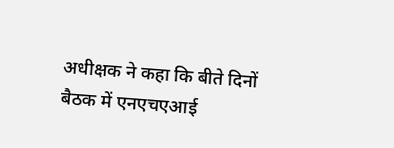अधीक्षक ने कहा कि बीते दिनों बैठक में एनएचएआई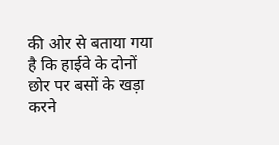की ओर से बताया गया है कि हाईवे के दोनों छोर पर बसों के खड़ा करने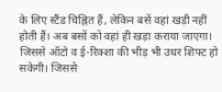के लिए स्टैंड चिह्नित हैं, लेकिन बसें वहां खड़ी नहीं होती हैं। अब बसों को वहां ही खड़ा कराया जाएगा। जिससे ऑटो व ई-रिक्शा की भीड़ भी उधर शिफ्ट हो सकेगी। जिससे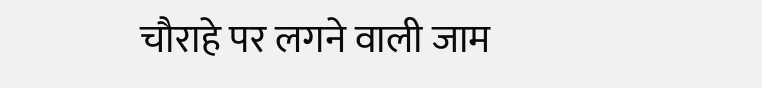चौराहे पर लगने वाली जाम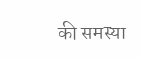की समस्या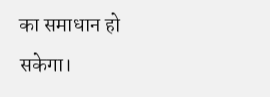का समाधान हो सकेगा।